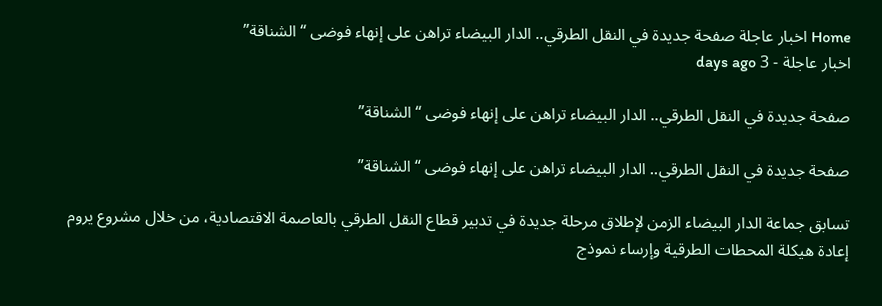Home اخبار عاجلة صفحة جديدة في النقل الطرقي.. الدار البيضاء تراهن على إنهاء فوضى “الشناقة”
اخبار عاجلة - 3 days ago

صفحة جديدة في النقل الطرقي.. الدار البيضاء تراهن على إنهاء فوضى “الشناقة”

صفحة جديدة في النقل الطرقي.. الدار البيضاء تراهن على إنهاء فوضى “الشناقة”

تسابق جماعة الدار البيضاء الزمن لإطلاق مرحلة جديدة في تدبير قطاع النقل الطرقي بالعاصمة الاقتصادية، من خلال مشروع يروم إعادة هيكلة المحطات الطرقية وإرساء نموذج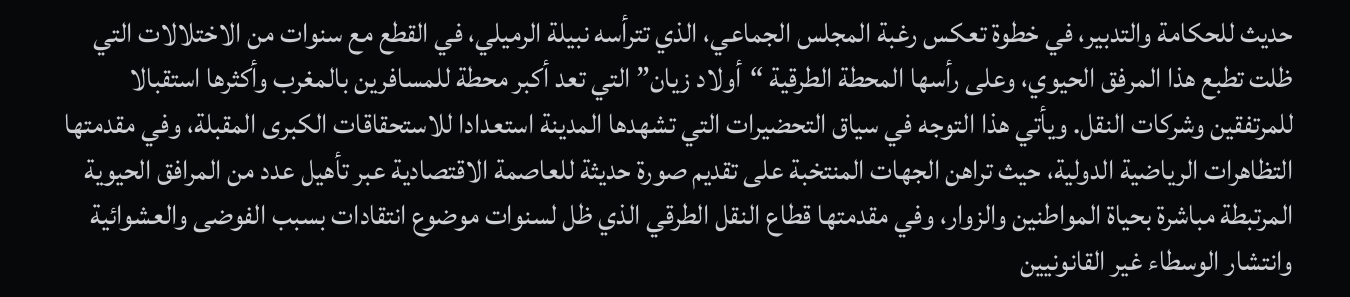حديث للحكامة والتدبير، في خطوة تعكس رغبة المجلس الجماعي، الذي تترأسه نبيلة الرميلي، في القطع مع سنوات من الاختلالات التي ظلت تطبع هذا المرفق الحيوي، وعلى رأسها المحطة الطرقية “أولاد زيان” التي تعد أكبر محطة للمسافرين بالمغرب وأكثرها استقبالا للمرتفقين وشركات النقل. ويأتي هذا التوجه في سياق التحضيرات التي تشهدها المدينة استعدادا للاستحقاقات الكبرى المقبلة، وفي مقدمتها التظاهرات الرياضية الدولية، حيث تراهن الجهات المنتخبة على تقديم صورة حديثة للعاصمة الاقتصادية عبر تأهيل عدد من المرافق الحيوية المرتبطة مباشرة بحياة المواطنين والزوار، وفي مقدمتها قطاع النقل الطرقي الذي ظل لسنوات موضوع انتقادات بسبب الفوضى والعشوائية وانتشار الوسطاء غير القانونيين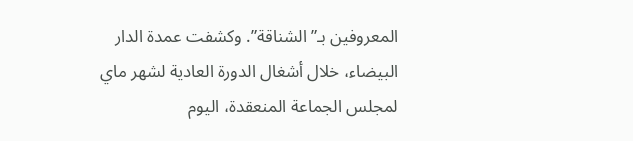المعروفين بـ”الشناقة”. وكشفت عمدة الدار البيضاء، خلال أشغال الدورة العادية لشهر ماي لمجلس الجماعة المنعقدة، اليوم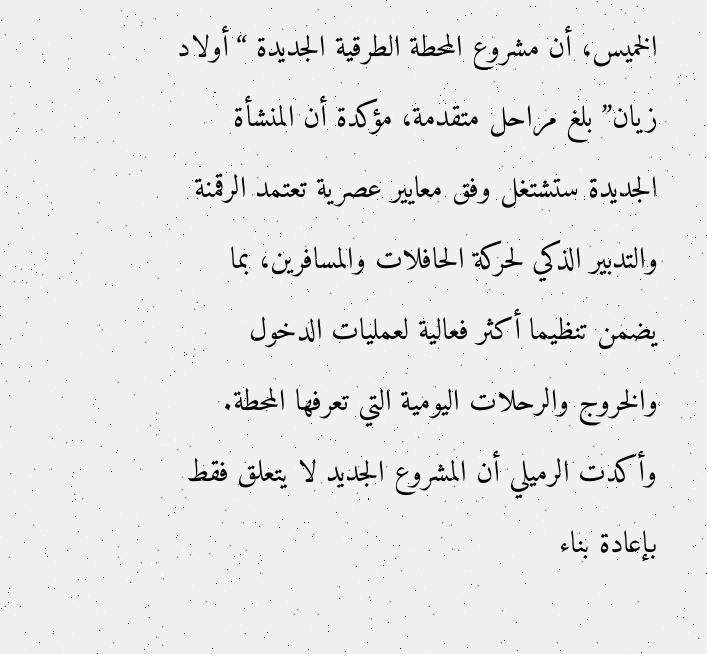الخميس، أن مشروع المحطة الطرقية الجديدة “أولاد زيان” بلغ مراحل متقدمة، مؤكدة أن المنشأة الجديدة ستشتغل وفق معايير عصرية تعتمد الرقمنة والتدبير الذكي لحركة الحافلات والمسافرين، بما يضمن تنظيما أكثر فعالية لعمليات الدخول والخروج والرحلات اليومية التي تعرفها المحطة. وأكدت الرميلي أن المشروع الجديد لا يتعلق فقط بإعادة بناء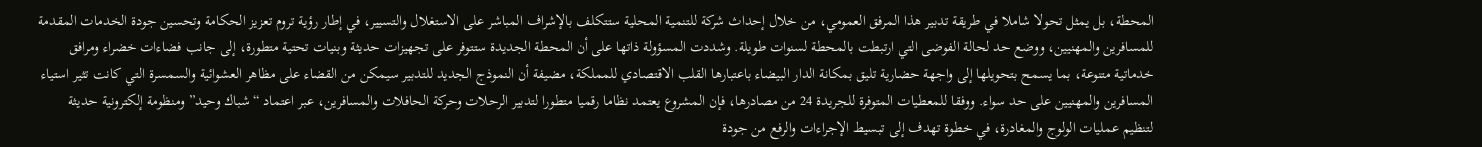المحطة، بل يمثل تحولا شاملا في طريقة تدبير هذا المرفق العمومي، من خلال إحداث شركة للتنمية المحلية ستتكلف بالإشراف المباشر على الاستغلال والتسيير، في إطار رؤية تروم تعزيز الحكامة وتحسين جودة الخدمات المقدمة للمسافرين والمهنيين، ووضع حد لحالة الفوضى التي ارتبطت بالمحطة لسنوات طويلة. وشددت المسؤولة ذاتها على أن المحطة الجديدة ستتوفر على تجهيزات حديثة وبنيات تحتية متطورة، إلى جانب فضاءات خضراء ومرافق خدماتية متنوعة، بما يسمح بتحويلها إلى واجهة حضارية تليق بمكانة الدار البيضاء باعتبارها القلب الاقتصادي للمملكة، مضيفة أن النموذج الجديد للتدبير سيمكن من القضاء على مظاهر العشوائية والسمسرة التي كانت تثير استياء المسافرين والمهنيين على حد سواء. ووفقا للمعطيات المتوفرة للجريدة 24 من مصادرها، فإن المشروع يعتمد نظاما رقميا متطورا لتدبير الرحلات وحركة الحافلات والمسافرين، عبر اعتماد “شباك وحيد” ومنظومة إلكترونية حديثة لتنظيم عمليات الولوج والمغادرة، في خطوة تهدف إلى تبسيط الإجراءات والرفع من جودة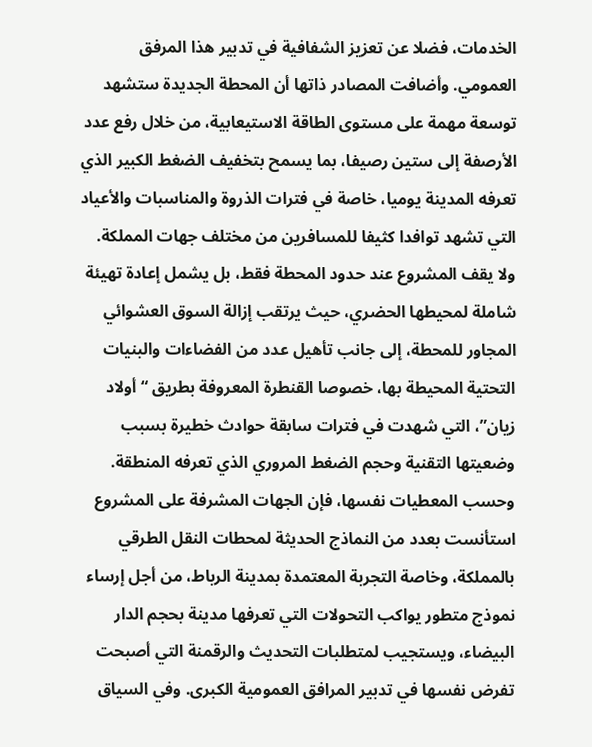الخدمات، فضلا عن تعزيز الشفافية في تدبير هذا المرفق العمومي. وأضافت المصادر ذاتها أن المحطة الجديدة ستشهد توسعة مهمة على مستوى الطاقة الاستيعابية، من خلال رفع عدد الأرصفة إلى ستين رصيفا، بما يسمح بتخفيف الضغط الكبير الذي تعرفه المدينة يوميا، خاصة في فترات الذروة والمناسبات والأعياد التي تشهد توافدا كثيفا للمسافرين من مختلف جهات المملكة. ولا يقف المشروع عند حدود المحطة فقط، بل يشمل إعادة تهيئة شاملة لمحيطها الحضري، حيث يرتقب إزالة السوق العشوائي المجاور للمحطة، إلى جانب تأهيل عدد من الفضاءات والبنيات التحتية المحيطة بها، خصوصا القنطرة المعروفة بطريق “أولاد زيان”، التي شهدت في فترات سابقة حوادث خطيرة بسبب وضعيتها التقنية وحجم الضغط المروري الذي تعرفه المنطقة. وحسب المعطيات نفسها، فإن الجهات المشرفة على المشروع استأنست بعدد من النماذج الحديثة لمحطات النقل الطرقي بالمملكة، وخاصة التجربة المعتمدة بمدينة الرباط، من أجل إرساء نموذج متطور يواكب التحولات التي تعرفها مدينة بحجم الدار البيضاء، ويستجيب لمتطلبات التحديث والرقمنة التي أصبحت تفرض نفسها في تدبير المرافق العمومية الكبرى. وفي السياق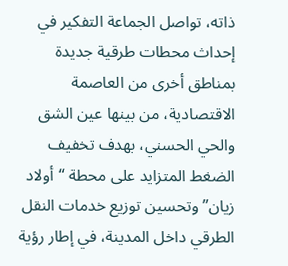ذاته، تواصل الجماعة التفكير في إحداث محطات طرقية جديدة بمناطق أخرى من العاصمة الاقتصادية، من بينها عين الشق والحي الحسني، بهدف تخفيف الضغط المتزايد على محطة “أولاد زيان” وتحسين توزيع خدمات النقل الطرقي داخل المدينة، في إطار رؤية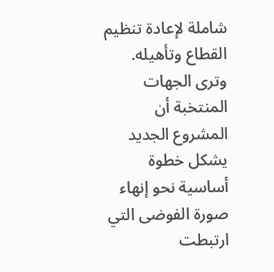شاملة لإعادة تنظيم القطاع وتأهيله. وترى الجهات المنتخبة أن المشروع الجديد يشكل خطوة أساسية نحو إنهاء صورة الفوضى التي ارتبطت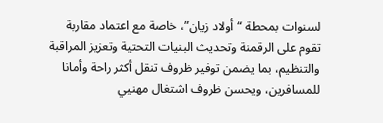لسنوات بمحطة “أولاد زيان”، خاصة مع اعتماد مقاربة تقوم على الرقمنة وتحديث البنيات التحتية وتعزيز المراقبة والتنظيم، بما يضمن توفير ظروف تنقل أكثر راحة وأمانا للمسافرين، ويحسن ظروف اشتغال مهنيي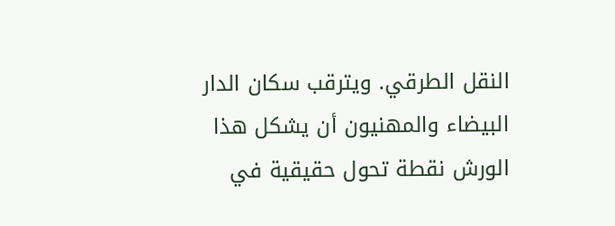النقل الطرقي. ويترقب سكان الدار البيضاء والمهنيون أن يشكل هذا الورش نقطة تحول حقيقية في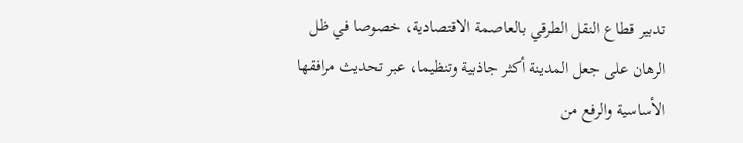تدبير قطاع النقل الطرقي بالعاصمة الاقتصادية، خصوصا في ظل الرهان على جعل المدينة أكثر جاذبية وتنظيما، عبر تحديث مرافقها الأساسية والرفع من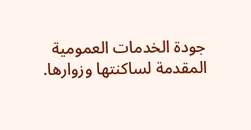جودة الخدمات العمومية المقدمة لساكنتها وزوارها.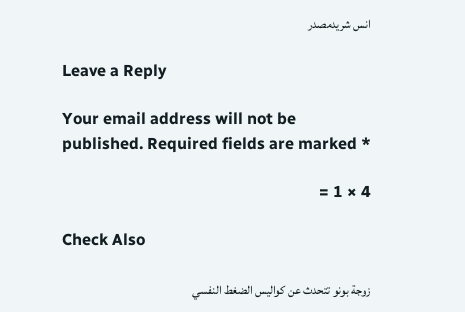انس شريدمصدر

Leave a Reply

Your email address will not be published. Required fields are marked *

4 × 1 =

Check Also

زوجة بونو تتحدث عن كواليس الضغط النفسي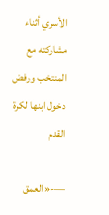الأسري أثناء مشاركته مع المنتخب ورفض دخول ابنها لكرة القدم

—-«العمق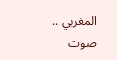المغربي .. صوت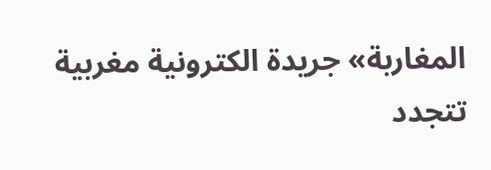المغاربة» جريدة الكترونية مغربية تتجدد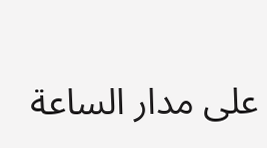على مدار الساعة